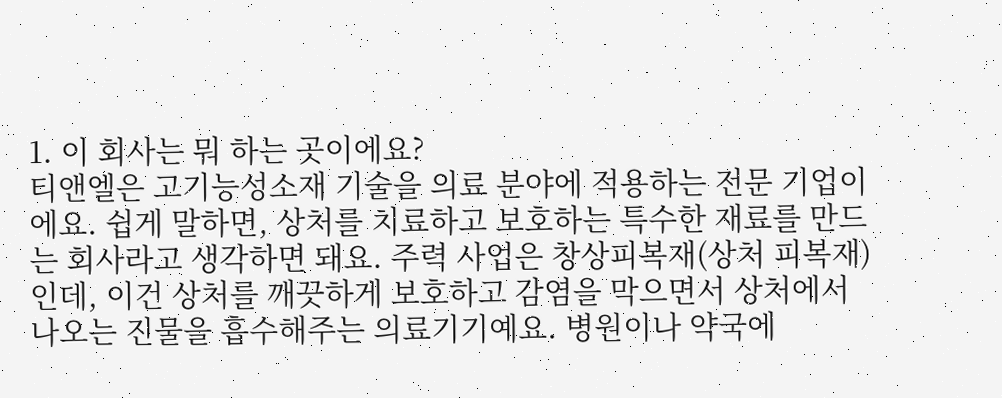1. 이 회사는 뭐 하는 곳이에요?
티앤엘은 고기능성소재 기술을 의료 분야에 적용하는 전문 기업이에요. 쉽게 말하면, 상처를 치료하고 보호하는 특수한 재료를 만드는 회사라고 생각하면 돼요. 주력 사업은 창상피복재(상처 피복재)인데, 이건 상처를 깨끗하게 보호하고 감염을 막으면서 상처에서 나오는 진물을 흡수해주는 의료기기예요. 병원이나 약국에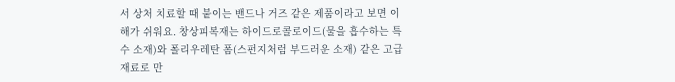서 상처 치료할 때 붙이는 밴드나 거즈 같은 제품이라고 보면 이해가 쉬워요. 창상피복재는 하이드로콜로이드(물을 흡수하는 특수 소재)와 폴리우레탄 폼(스펀지처럼 부드러운 소재) 같은 고급 재료로 만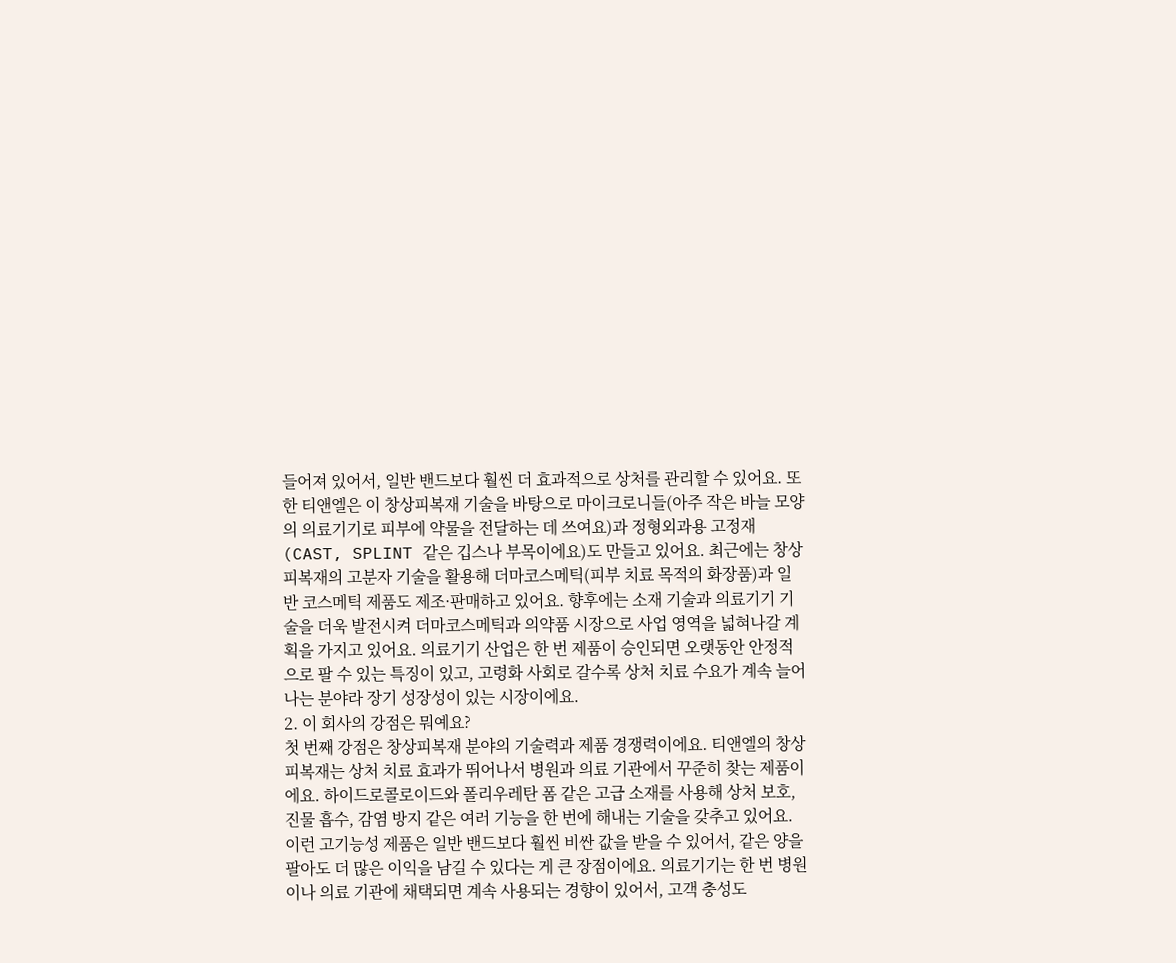들어져 있어서, 일반 밴드보다 훨씬 더 효과적으로 상처를 관리할 수 있어요. 또한 티앤엘은 이 창상피복재 기술을 바탕으로 마이크로니들(아주 작은 바늘 모양의 의료기기로 피부에 약물을 전달하는 데 쓰여요)과 정형외과용 고정재(CAST, SPLINT 같은 깁스나 부목이에요)도 만들고 있어요. 최근에는 창상피복재의 고분자 기술을 활용해 더마코스메틱(피부 치료 목적의 화장품)과 일반 코스메틱 제품도 제조·판매하고 있어요. 향후에는 소재 기술과 의료기기 기술을 더욱 발전시켜 더마코스메틱과 의약품 시장으로 사업 영역을 넓혀나갈 계획을 가지고 있어요. 의료기기 산업은 한 번 제품이 승인되면 오랫동안 안정적으로 팔 수 있는 특징이 있고, 고령화 사회로 갈수록 상처 치료 수요가 계속 늘어나는 분야라 장기 성장성이 있는 시장이에요.
2. 이 회사의 강점은 뭐예요?
첫 번째 강점은 창상피복재 분야의 기술력과 제품 경쟁력이에요. 티앤엘의 창상피복재는 상처 치료 효과가 뛰어나서 병원과 의료 기관에서 꾸준히 찾는 제품이에요. 하이드로콜로이드와 폴리우레탄 폼 같은 고급 소재를 사용해 상처 보호, 진물 흡수, 감염 방지 같은 여러 기능을 한 번에 해내는 기술을 갖추고 있어요. 이런 고기능성 제품은 일반 밴드보다 훨씬 비싼 값을 받을 수 있어서, 같은 양을 팔아도 더 많은 이익을 남길 수 있다는 게 큰 장점이에요. 의료기기는 한 번 병원이나 의료 기관에 채택되면 계속 사용되는 경향이 있어서, 고객 충성도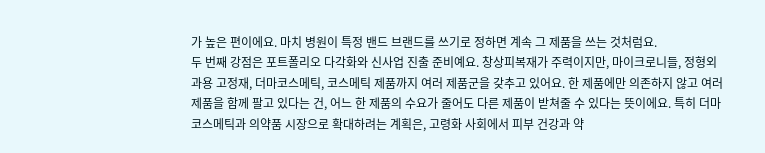가 높은 편이에요. 마치 병원이 특정 밴드 브랜드를 쓰기로 정하면 계속 그 제품을 쓰는 것처럼요.
두 번째 강점은 포트폴리오 다각화와 신사업 진출 준비예요. 창상피복재가 주력이지만, 마이크로니들, 정형외과용 고정재, 더마코스메틱, 코스메틱 제품까지 여러 제품군을 갖추고 있어요. 한 제품에만 의존하지 않고 여러 제품을 함께 팔고 있다는 건, 어느 한 제품의 수요가 줄어도 다른 제품이 받쳐줄 수 있다는 뜻이에요. 특히 더마코스메틱과 의약품 시장으로 확대하려는 계획은, 고령화 사회에서 피부 건강과 약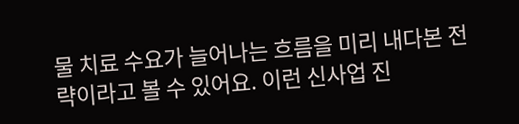물 치료 수요가 늘어나는 흐름을 미리 내다본 전략이라고 볼 수 있어요. 이런 신사업 진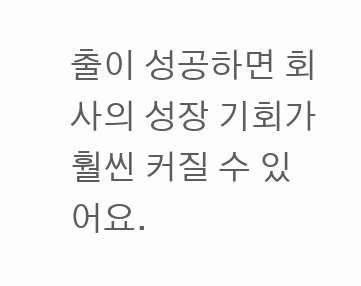출이 성공하면 회사의 성장 기회가 훨씬 커질 수 있어요.